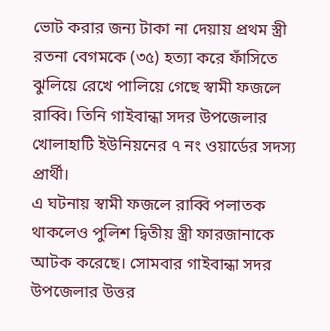ভোট করার জন্য টাকা না দেয়ায় প্রথম স্ত্রী রতনা বেগমকে (৩৫) হত্যা করে ফাঁসিতে ঝুলিয়ে রেখে পালিয়ে গেছে স্বামী ফজলে রাব্বি। তিনি গাইবান্ধা সদর উপজেলার খোলাহাটি ইউনিয়নের ৭ নং ওয়ার্ডের সদস্য প্রার্থী।
এ ঘটনায় স্বামী ফজলে রাব্বি পলাতক থাকলেও পুলিশ দ্বিতীয় স্ত্রী ফারজানাকে আটক করেছে। সোমবার গাইবান্ধা সদর উপজেলার উত্তর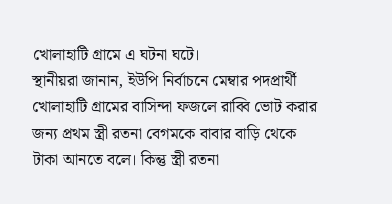খোলাহাটি গ্রামে এ ঘটনা ঘটে।
স্থানীয়রা জানান, ইউপি নির্বাচনে মেম্বার পদপ্রার্থী খোলাহাটি গ্রামের বাসিন্দা ফজলে রাব্বি ভোট করার জন্য প্রথম স্ত্রী রতনা বেগমকে বাবার বাড়ি থেকে টাকা আনতে বলে। কিন্তু স্ত্রী রতনা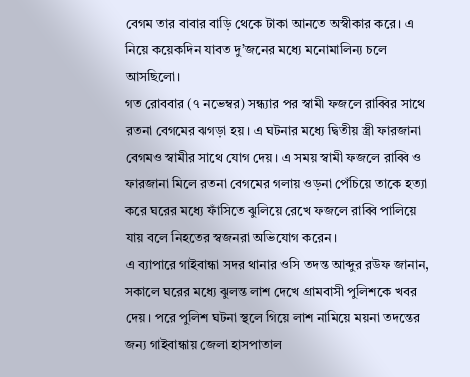বেগম তার বাবার বাড়ি থেকে টাকা আনতে অস্বীকার করে। এ নিয়ে কয়েকদিন যাবত দু’জনের মধ্যে মনোমালিন্য চলে আসছিলো।
গত রোববার (৭ নভেম্বর) সন্ধ্যার পর স্বামী ফজলে রাব্বির সাথে রতনা বেগমের ঝগড়া হয়। এ ঘটনার মধ্যে দ্বিতীয় স্ত্রী ফারজানা বেগমও স্বামীর সাথে যোগ দেয়। এ সময় স্বামী ফজলে রাব্বি ও ফারজানা মিলে রতনা বেগমের গলায় ওড়না পেঁচিয়ে তাকে হত্যা করে ঘরের মধ্যে ফাঁসিতে ঝুলিয়ে রেখে ফজলে রাব্বি পালিয়ে যায় বলে নিহতের স্বজনরা অভিযোগ করেন।
এ ব্যাপারে গাইবান্ধা সদর থানার ওসি তদন্ত আব্দুর রউফ জানান, সকালে ঘরের মধ্যে ঝুলন্ত লাশ দেখে গ্রামবাসী পুলিশকে খবর দেয়। পরে পুলিশ ঘটনা স্থলে গিয়ে লাশ নামিয়ে ময়না তদন্তের জন্য গাইবান্ধায় জেলা হাসপাতাল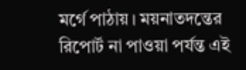মর্গে পাঠায়। ময়নাতদন্তের রিপোর্ট না পাওয়া পর্যন্ত এই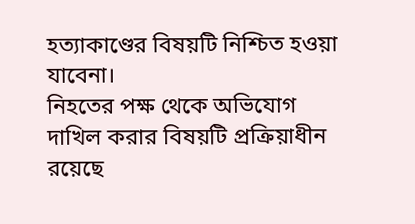হত্যাকাণ্ডের বিষয়টি নিশ্চিত হওয়া যাবেনা।
নিহতের পক্ষ থেকে অভিযোগ দাখিল করার বিষয়টি প্রক্রিয়াধীন রয়েছে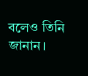বলেও তিনি জানান।